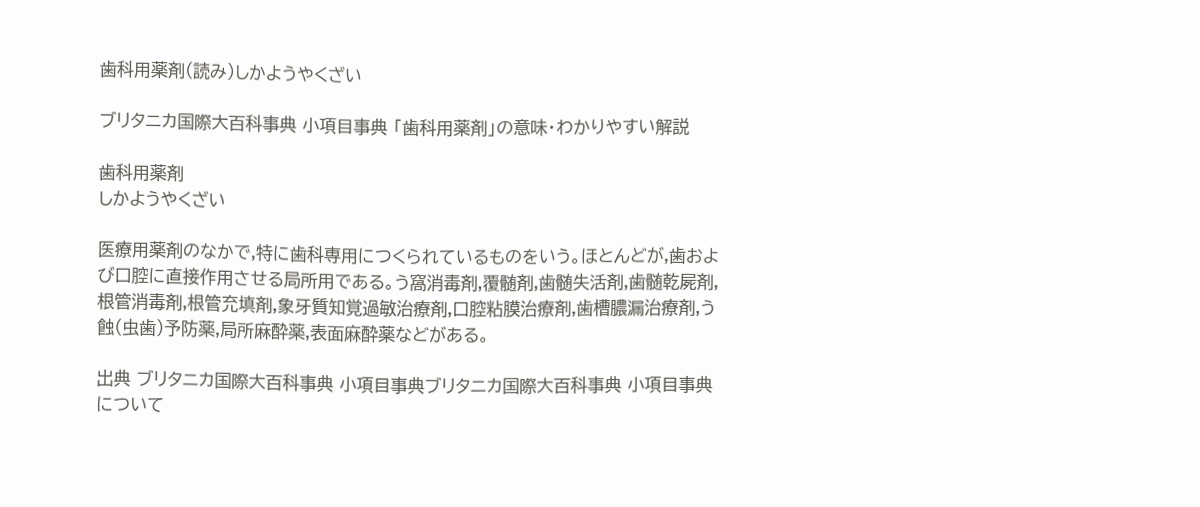歯科用薬剤(読み)しかようやくざい

ブリタニカ国際大百科事典 小項目事典 「歯科用薬剤」の意味・わかりやすい解説

歯科用薬剤
しかようやくざい

医療用薬剤のなかで,特に歯科専用につくられているものをいう。ほとんどが,歯および口腔に直接作用させる局所用である。う窩消毒剤,覆髄剤,歯髄失活剤,歯髄乾屍剤,根管消毒剤,根管充填剤,象牙質知覚過敏治療剤,口腔粘膜治療剤,歯槽膿漏治療剤,う蝕(虫歯)予防薬,局所麻酔薬,表面麻酔薬などがある。

出典 ブリタニカ国際大百科事典 小項目事典ブリタニカ国際大百科事典 小項目事典について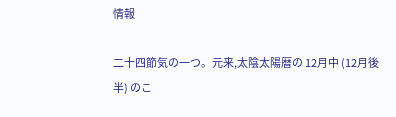情報

二十四節気の一つ。元来,太陰太陽暦の 12月中 (12月後半) のこ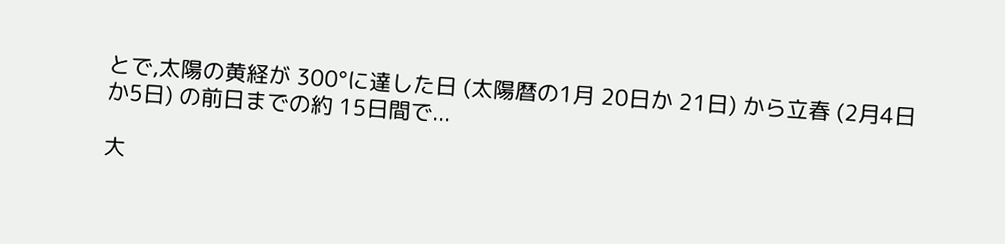とで,太陽の黄経が 300°に達した日 (太陽暦の1月 20日か 21日) から立春 (2月4日か5日) の前日までの約 15日間で...

大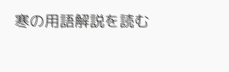寒の用語解説を読む